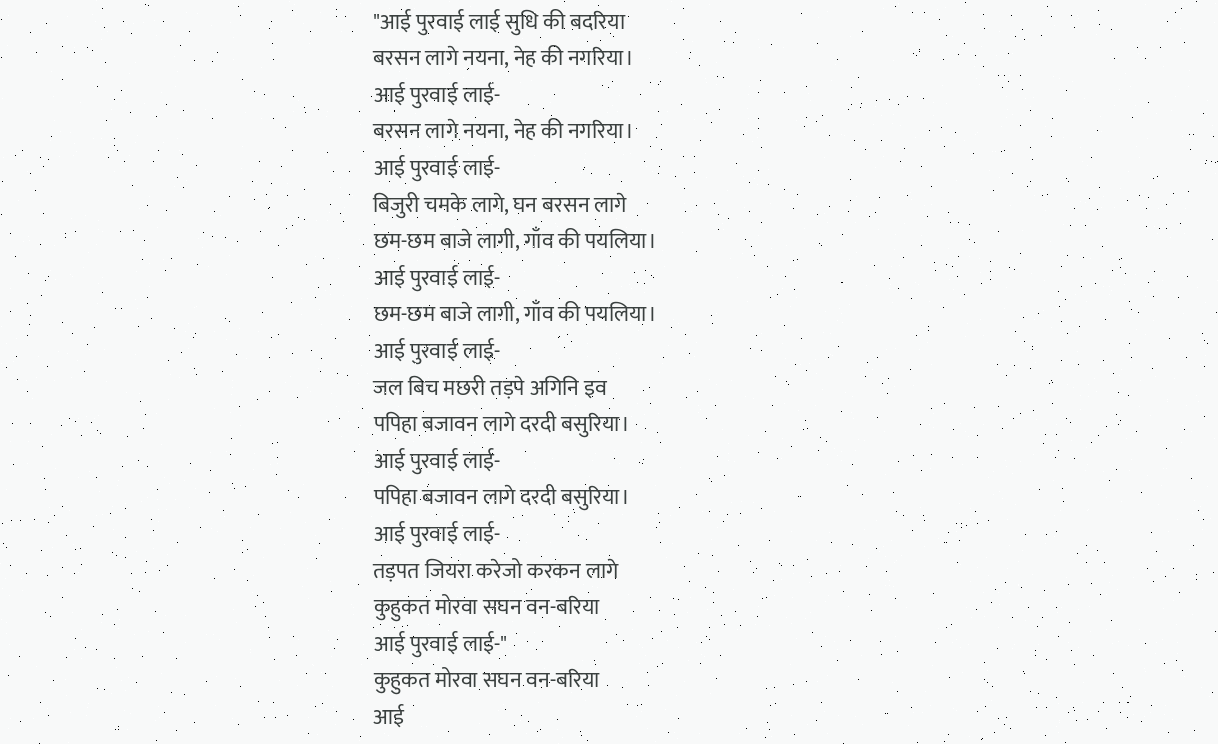"आई पुरवाई लाई सुधि की बदरिया
बरसन लागे नयना, नेह की नगरिया।
आई पुरवाई लाई-
बरसन लागे नयना, नेह की नगरिया।
आई पुरवाई लाई-
बिजुरी चमके लागे, घन बरसन लागे
छम-छम बाजे लागी, गाँव की पयलिया।
आई पुरवाई लाई-
छम-छम बाजे लागी, गाँव की पयलिया।
आई पुरवाई लाई-
जल बिच मछरी तड़पे अगिनि इव
पपिहा बजावन लागे दरदी बसुरिया।
आई पुरवाई लाई-
पपिहा बजावन लागे दरदी बसुरिया।
आई पुरवाई लाई-
तड़पत जियरा करेजो करकन लागे
कुहुकत मोरवा सघन वन-बरिया
आई पुरवाई लाई-"
कुहुकत मोरवा सघन वन-बरिया
आई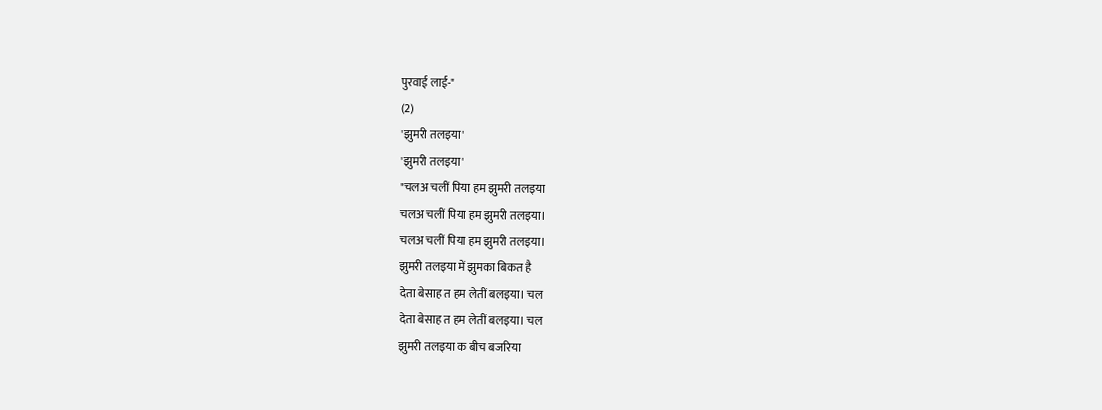पुरवाई लाई-"
(2)
'झुमरी तलइया'
'झुमरी तलइया'
"चलअ चलीं पिया हम झुमरी तलइया
चलअ चलीं पिया हम झुमरी तलइया।
चलअ चलीं पिया हम झुमरी तलइया।
झुमरी तलइया में झुमका बिकत है
देता बेसाह त हम लेतीं बलइया। चल
देता बेसाह त हम लेतीं बलइया। चल
झुमरी तलइया क बीच बजरिया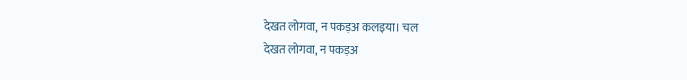देखत लोगवा, न पकड़अ कलइया। चल
देखत लोगवा, न पकड़अ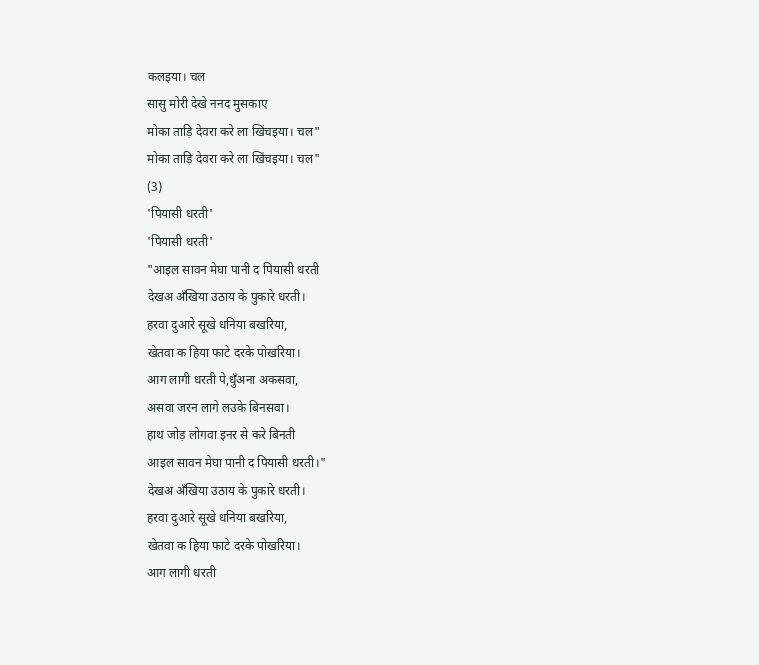कलइया। चल
सासु मोरी देखे ननद मुसकाए
मोका ताड़ि देवरा करे ला खिंचइया। चल"
मोका ताड़ि देवरा करे ला खिंचइया। चल"
(3)
'पियासी धरती'
'पियासी धरती'
"आइल सावन मेघा पानी द पियासी धरती
देखअ अँखिया उठाय के पुकारे धरती।
हरवा दुआरे सूखे धनिया बखरिया,
खेतवा क हिया फाटे दरके पोखरिया।
आग लागी धरती पे,धुँअना अकसवा,
असवा जरन लागे लउके बिनसवा।
हाथ जोड़ लोगवा इनर से करे बिनती
आइल सावन मेघा पानी द पियासी धरती।"
देखअ अँखिया उठाय के पुकारे धरती।
हरवा दुआरे सूखे धनिया बखरिया,
खेतवा क हिया फाटे दरके पोखरिया।
आग लागी धरती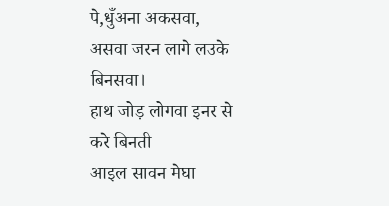पे,धुँअना अकसवा,
असवा जरन लागे लउके बिनसवा।
हाथ जोड़ लोगवा इनर से करे बिनती
आइल सावन मेघा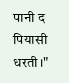पानी द पियासी धरती।"